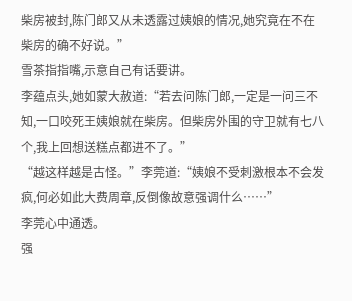柴房被封,陈门郎又从未透露过姨娘的情况,她究竟在不在柴房的确不好说。”
雪茶指指嘴,示意自己有话要讲。
李蕴点头,她如蒙大赦道:“若去问陈门郎,一定是一问三不知,一口咬死王姨娘就在柴房。但柴房外围的守卫就有七八个,我上回想送糕点都进不了。”
“越这样越是古怪。”李莞道:“姨娘不受刺激根本不会发疯,何必如此大费周章,反倒像故意强调什么……”
李莞心中通透。
强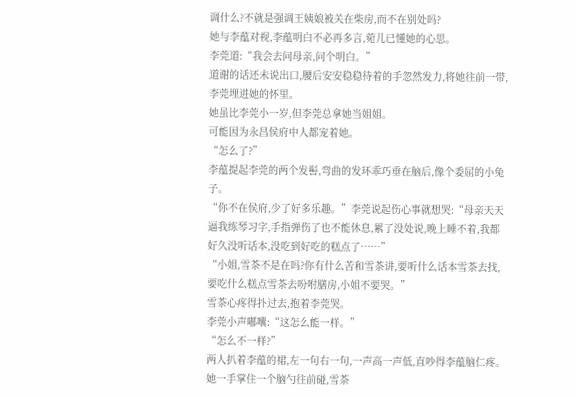调什么?不就是强调王姨娘被关在柴房,而不在别处吗?
她与李蕴对视,李蕴明白不必再多言,菀儿已懂她的心思。
李莞道:“我会去问母亲,问个明白。”
道谢的话还未说出口,腰后安安稳稳待着的手忽然发力,将她往前一带,李莞埋进她的怀里。
她虽比李莞小一岁,但李莞总拿她当姐姐。
可能因为永昌侯府中人都宠着她。
“怎么了?”
李蕴提起李莞的两个发髻,弯曲的发环乖巧垂在脑后,像个委屈的小兔子。
“你不在侯府,少了好多乐趣。”李莞说起伤心事就想哭:“母亲天天逼我练琴习字,手指弹伤了也不能休息,累了没处说,晚上睡不着,我都好久没听话本,没吃到好吃的糕点了……”
“小姐,雪茶不是在吗?你有什么苦和雪茶讲,要听什么话本雪茶去找,要吃什么糕点雪茶去吩咐膳房,小姐不要哭。”
雪茶心疼得扑过去,抱着李莞哭。
李莞小声嘟囔:“这怎么能一样。”
“怎么不一样?”
两人扒着李蕴的裙,左一句右一句,一声高一声低,直吵得李蕴脑仁疼。她一手掌住一个脑勺往前碰,雪茶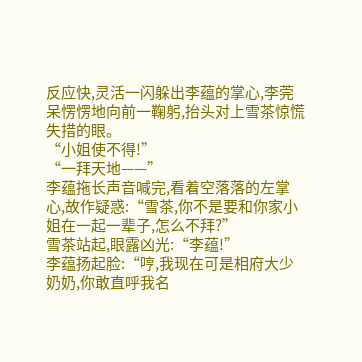反应快,灵活一闪躲出李蕴的掌心,李莞呆愣愣地向前一鞠躬,抬头对上雪茶惊慌失措的眼。
“小姐使不得!”
“一拜天地——”
李蕴拖长声音喊完,看着空落落的左掌心,故作疑惑:“雪茶,你不是要和你家小姐在一起一辈子,怎么不拜?”
雪茶站起,眼露凶光:“李蕴!”
李蕴扬起脸:“哼,我现在可是相府大少奶奶,你敢直呼我名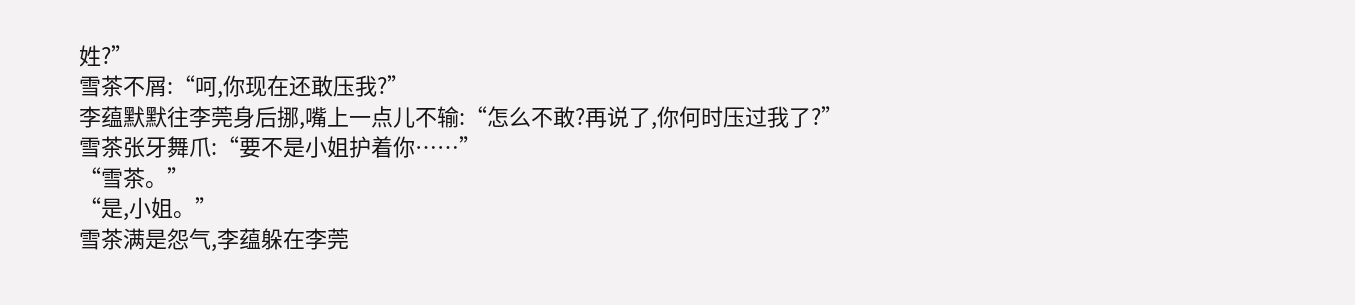姓?”
雪茶不屑:“呵,你现在还敢压我?”
李蕴默默往李莞身后挪,嘴上一点儿不输:“怎么不敢?再说了,你何时压过我了?”
雪茶张牙舞爪:“要不是小姐护着你……”
“雪茶。”
“是,小姐。”
雪茶满是怨气,李蕴躲在李莞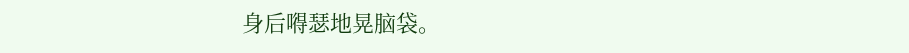身后嘚瑟地晃脑袋。